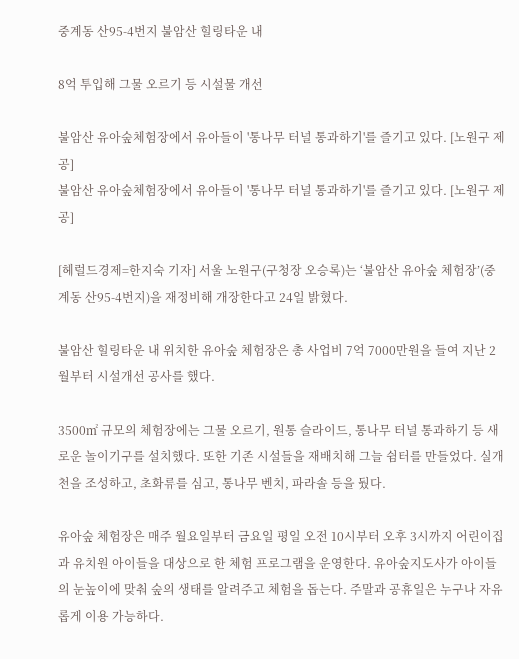중계동 산95-4번지 불암산 힐링타운 내

8억 투입해 그물 오르기 등 시설물 개선

불암산 유아숲체험장에서 유아들이 '통나무 터널 통과하기'를 즐기고 있다. [노원구 제공]
불암산 유아숲체험장에서 유아들이 '통나무 터널 통과하기'를 즐기고 있다. [노원구 제공]

[헤럴드경제=한지숙 기자] 서울 노원구(구청장 오승록)는 ‘불암산 유아숲 체험장’(중계동 산95-4번지)을 재정비해 개장한다고 24일 밝혔다.

불암산 힐링타운 내 위치한 유아숲 체험장은 총 사업비 7억 7000만원을 들여 지난 2월부터 시설개선 공사를 했다.

3500㎡ 규모의 체험장에는 그물 오르기, 원통 슬라이드, 통나무 터널 통과하기 등 새로운 놀이기구를 설치했다. 또한 기존 시설들을 재배치해 그늘 쉼터를 만들었다. 실개천을 조성하고, 초화류를 심고, 통나무 벤치, 파라솔 등을 뒀다.

유아숲 체험장은 매주 월요일부터 금요일 평일 오전 10시부터 오후 3시까지 어린이집과 유치원 아이들을 대상으로 한 체험 프로그램을 운영한다. 유아숲지도사가 아이들의 눈높이에 맞춰 숲의 생태를 알려주고 체험을 돕는다. 주말과 공휴일은 누구나 자유롭게 이용 가능하다.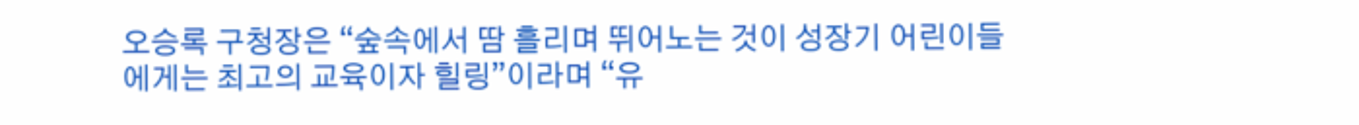오승록 구청장은 “숲속에서 땀 흘리며 뛰어노는 것이 성장기 어린이들에게는 최고의 교육이자 힐링”이라며 “유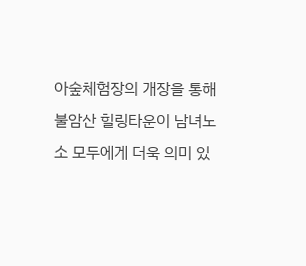아숲체험장의 개장을 통해 불암산 힐링타운이 남녀노소 모두에게 더욱 의미 있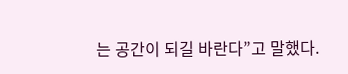는 공간이 되길 바란다”고 말했다.